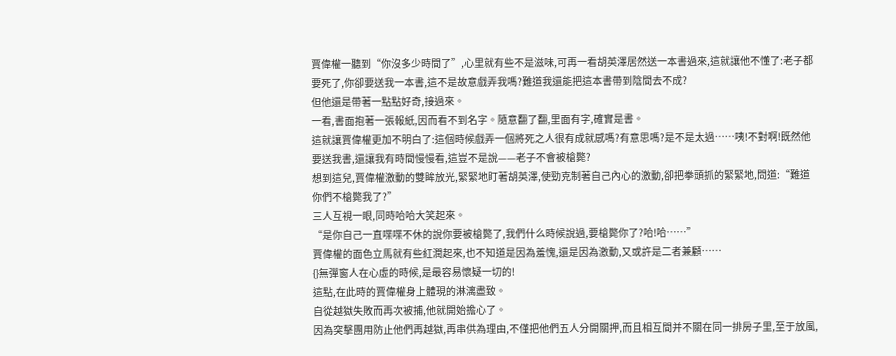賈偉權一聽到“你沒多少時間了”,心里就有些不是滋味,可再一看胡英澤居然送一本書過來,這就讓他不懂了:老子都要死了,你卻要送我一本書,這不是故意戲弄我嗎?難道我還能把這本書帶到陰間去不成?
但他還是帶著一點點好奇,接過來。
一看,書面抱著一張報紙,因而看不到名字。隨意翻了翻,里面有字,確實是書。
這就讓賈偉權更加不明白了:這個時候戲弄一個將死之人很有成就感嗎?有意思嗎?是不是太過……咦!不對啊!既然他要送我書,還讓我有時間慢慢看,這豈不是說——老子不會被槍斃?
想到這兒,賈偉權激動的雙眸放光,緊緊地盯著胡英澤,使勁克制著自己內心的激動,卻把拳頭抓的緊緊地,問道:“難道你們不槍斃我了?”
三人互視一眼,同時哈哈大笑起來。
“是你自己一直喋喋不休的說你要被槍斃了,我們什么時候說過,要槍斃你了?哈!哈……”
賈偉權的面色立馬就有些紅潤起來,也不知道是因為羞愧,還是因為激動,又或許是二者兼顧……
{}無彈窗人在心虛的時候,是最容易懷疑一切的!
這點,在此時的賈偉權身上體現的淋漓盡致。
自從越獄失敗而再次被捕,他就開始擔心了。
因為突擊團用防止他們再越獄,再串供為理由,不僅把他們五人分開關押,而且相互間并不關在同一排房子里,至于放風,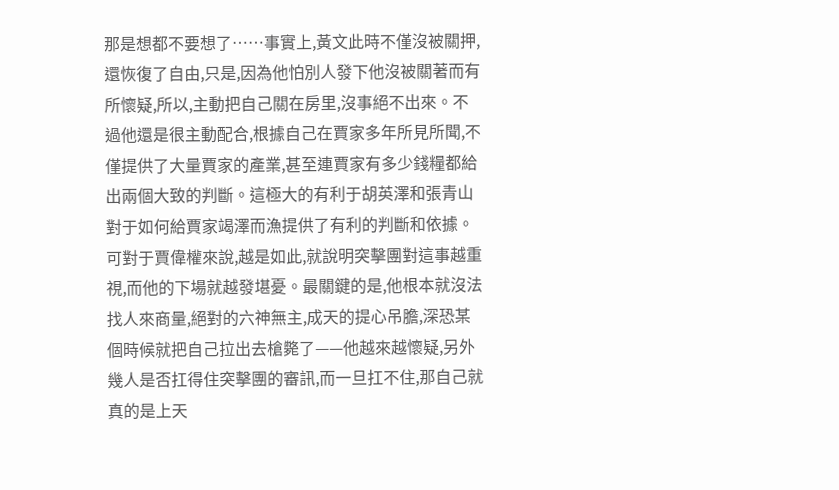那是想都不要想了……事實上,黃文此時不僅沒被關押,還恢復了自由,只是,因為他怕別人發下他沒被關著而有所懷疑,所以,主動把自己關在房里,沒事絕不出來。不過他還是很主動配合,根據自己在賈家多年所見所聞,不僅提供了大量賈家的產業,甚至連賈家有多少錢糧都給出兩個大致的判斷。這極大的有利于胡英澤和張青山對于如何給賈家竭澤而漁提供了有利的判斷和依據。
可對于賈偉權來說,越是如此,就說明突擊團對這事越重視,而他的下場就越發堪憂。最關鍵的是,他根本就沒法找人來商量,絕對的六神無主,成天的提心吊膽,深恐某個時候就把自己拉出去槍斃了——他越來越懷疑,另外幾人是否扛得住突擊團的審訊,而一旦扛不住,那自己就真的是上天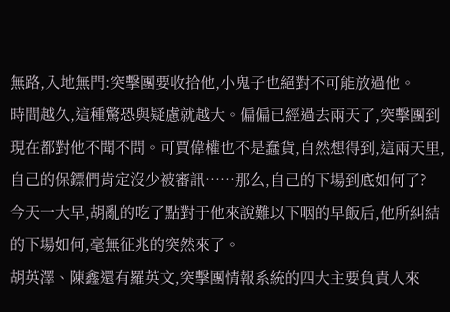無路,入地無門:突擊團要收拾他,小鬼子也絕對不可能放過他。
時間越久,這種驚恐與疑慮就越大。偏偏已經過去兩天了,突擊團到現在都對他不聞不問。可賈偉權也不是蠢貨,自然想得到,這兩天里,自己的保鏢們肯定沒少被審訊……那么,自己的下場到底如何了?
今天一大早,胡亂的吃了點對于他來說難以下咽的早飯后,他所糾結的下場如何,毫無征兆的突然來了。
胡英澤、陳鑫還有羅英文,突擊團情報系統的四大主要負責人來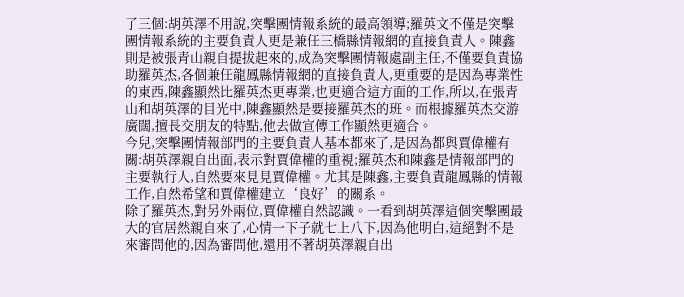了三個:胡英澤不用說,突擊團情報系統的最高領導;羅英文不僅是突擊團情報系統的主要負責人更是兼任三橋縣情報網的直接負責人。陳鑫則是被張青山親自提拔起來的,成為突擊團情報處副主任,不僅要負責協助羅英杰,各個兼任龍鳳縣情報網的直接負責人,更重要的是因為專業性的東西,陳鑫顯然比羅英杰更專業,也更適合這方面的工作,所以,在張青山和胡英澤的目光中,陳鑫顯然是要接羅英杰的班。而根據羅英杰交游廣闊,擅長交朋友的特點,他去做宣傳工作顯然更適合。
今兒,突擊團情報部門的主要負責人基本都來了,是因為都與賈偉權有關:胡英澤親自出面,表示對賈偉權的重視;羅英杰和陳鑫是情報部門的主要執行人,自然要來見見賈偉權。尤其是陳鑫,主要負責龍鳳縣的情報工作,自然希望和賈偉權建立‘良好’的關系。
除了羅英杰,對另外兩位,賈偉權自然認識。一看到胡英澤這個突擊團最大的官居然親自來了,心情一下子就七上八下,因為他明白,這絕對不是來審問他的,因為審問他,還用不著胡英澤親自出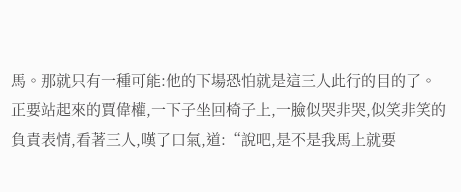馬。那就只有一種可能:他的下場恐怕就是這三人此行的目的了。
正要站起來的賈偉權,一下子坐回椅子上,一臉似哭非哭,似笑非笑的負責表情,看著三人,嘆了口氣,道:“說吧,是不是我馬上就要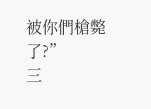被你們槍斃了?”
三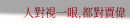人對視一眼,都對賈偉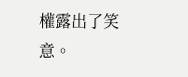權露出了笑意。